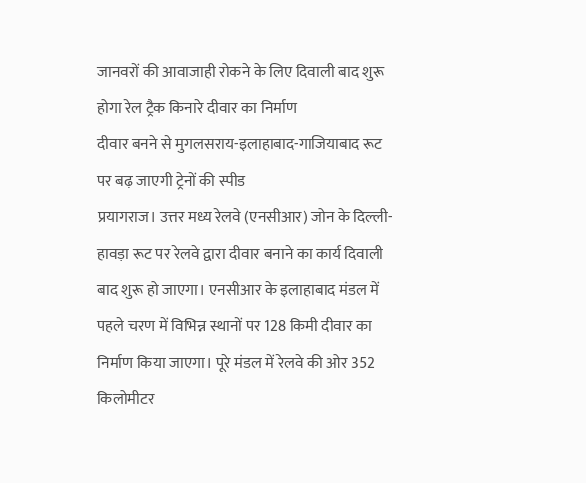जानवरों की आवाजाही रोकने के लिए दिवाली बाद शुरू होगा रेल ट्रैक किनारे दीवार का निर्माण
दीवार बनने से मुगलसराय-इलाहाबाद-गाजियाबाद रूट पर बढ़ जाएगी ट्रेनों की स्पीड
प्रयागराज। उत्तर मध्य रेलवे (एनसीआर) जोन के दिल्ली-हावड़ा रूट पर रेलवे द्वारा दीवार बनाने का कार्य दिवाली बाद शुरू हो जाएगा। एनसीआर के इलाहाबाद मंडल में पहले चरण में विभिन्न स्थानों पर 128 किमी दीवार का निर्माण किया जाएगा। पूरे मंडल में रेलवे की ओर 352 किलोमीटर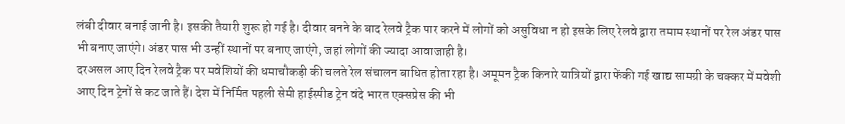लंबी दीवार बनाई जानी है। इसकी तैयारी शुरू हो गई है। दीवार बनने के बाद रेलवे ट्रैक पार करने में लोगों को असुविधा न हो इसके लिए रेलवे द्वारा तमाम स्थानों पर रेल अंडर पास भी बनाए जाएंगे। अंडर पास भी उन्हीं स्थानों पर बनाए जाएंगे, जहां लोगों की ज्यादा आवाजाही है।
दरअसल आए दिन रेलवे ट्रैक पर मवेशियों की धमाचौकड़ी की चलते रेल संचालन बाधित होता रहा है। अमूमन ट्रैक किनारे यात्रियों द्वारा फेंकी गई खाद्य सामग्री के चक्कर में मवेशी आए दिन ट्रेनों से कट जाते हैं। देश में निर्मित पहली सेमी हाईस्पीड ट्रेन वंदे भारत एक्सप्रेस की भी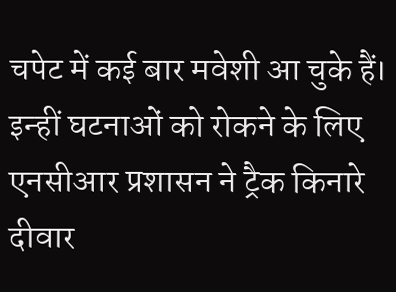चपेट में कई बार मवेशी आ चुके हैं। इन्हीं घटनाओं को रोकने के लिए एनसीआर प्रशासन ने ट्रैक किनारे दीवार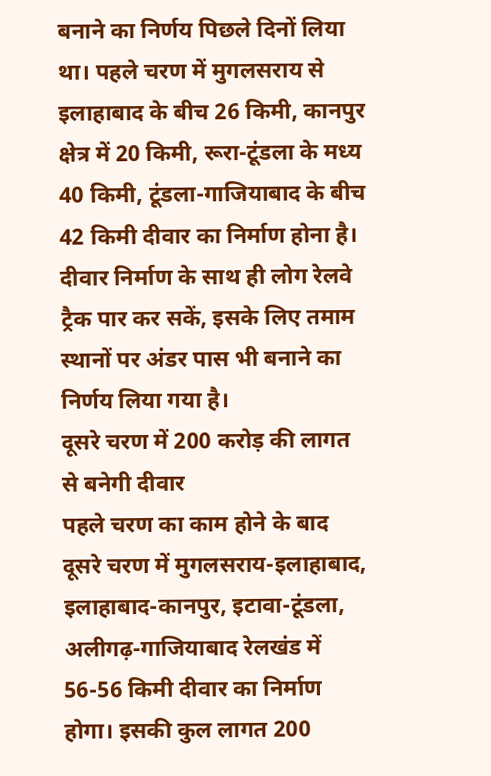बनाने का निर्णय पिछले दिनों लिया था। पहले चरण में मुगलसराय से इलाहाबाद के बीच 26 किमी, कानपुर क्षेत्र में 20 किमी, रूरा-टूंडला के मध्य 40 किमी, टूंडला-गाजियाबाद के बीच 42 किमी दीवार का निर्माण होना है। दीवार निर्माण के साथ ही लोग रेलवे ट्रैक पार कर सकें, इसके लिए तमाम स्थानों पर अंडर पास भी बनाने का निर्णय लिया गया है।
दूसरे चरण में 200 करोड़ की लागत से बनेगी दीवार
पहले चरण का काम होने के बाद दूसरे चरण में मुगलसराय-इलाहाबाद, इलाहाबाद-कानपुर, इटावा-टूंडला, अलीगढ़-गाजियाबाद रेलखंड में 56-56 किमी दीवार का निर्माण होगा। इसकी कुल लागत 200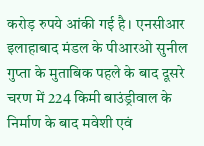करोड़ रुपये आंकी गई है। एनसीआर इलाहाबाद मंडल के पीआरओ सुनील गुप्ता के मुताबिक पहले के बाद दूसरे चरण में 224 किमी बाउंड्रीवाल के निर्माण के बाद मवेशी एवं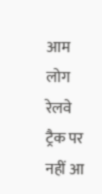आम लोग रेलवे ट्रैक पर नहीं आ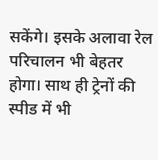सकेंगे। इसके अलावा रेल परिचालन भी बेहतर होगा। साथ ही ट्रेनों की स्पीड में भी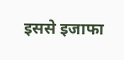इससे इजाफा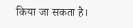किया जा सकता है।